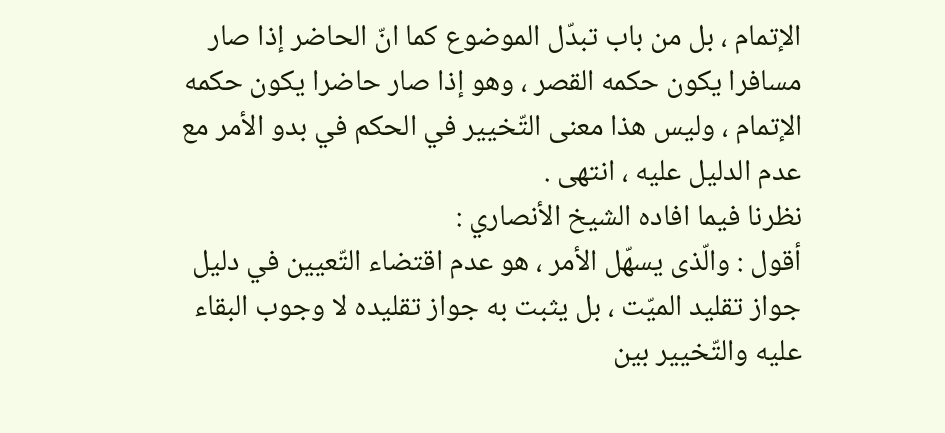الإتمام ، بل من باب تبدّل الموضوع كما انّ الحاضر إذا صار مسافرا يكون حكمه القصر ، وهو إذا صار حاضرا يكون حكمه الإتمام ، وليس هذا معنى التّخيير في الحكم في بدو الأمر مع عدم الدليل عليه ، انتهى .
نظرنا فيما افاده الشيخ الأنصاري :
أقول : والّذى يسهّل الأمر ، هو عدم اقتضاء التّعيين في دليل جواز تقليد الميّت ، بل يثبت به جواز تقليده لا وجوب البقاء عليه والتّخيير بين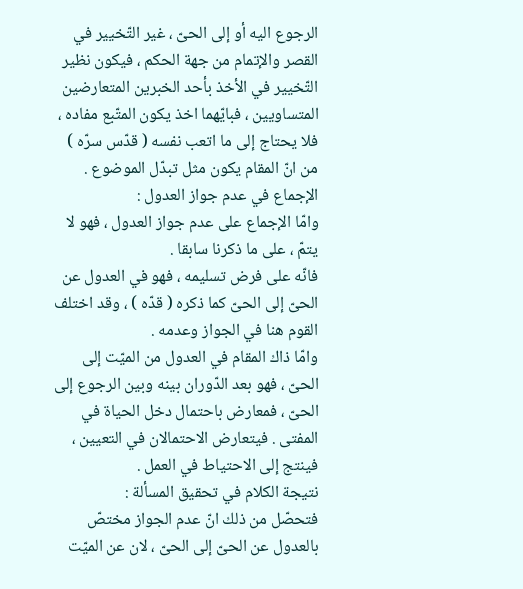الرجوع اليه أو إلى الحىّ ، غير التّخيير في القصر والإتمام من جهة الحكم ، فيكون نظير التّخيير في الأخذ بأحد الخبرين المتعارضين المتساويين ، فبايّهما اخذ يكون المتّبع مفاده ، فلا يحتاج إلى ما اتعب نفسه ( قدّس سرّه ) من انّ المقام يكون مثل تبدّل الموضوع .
الإجماع في عدم جواز العدول :
وامّا الإجماع على عدم جواز العدول ، فهو لا يتمّ ، على ما ذكرنا سابقا .
فانّه على فرض تسليمه ، فهو في العدول عن الحىّ إلى الحىّ كما ذكره ( قدّه ) ، وقد اختلف القوم هنا في الجواز وعدمه .
وامّا ذاك المقام في العدول من الميّت إلى الحىّ ، فهو بعد الدّوران بينه وبين الرجوع إلى الحىّ ، فمعارض باحتمال دخل الحياة في المفتى . فيتعارض الاحتمالان في التعيين ، فينتج إلى الاحتياط في العمل .
نتيجة الكلام في تحقيق المسألة :
فتحصّل من ذلك انّ عدم الجواز مختصّ بالعدول عن الحىّ إلى الحىّ ، لان عن الميّت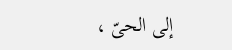إلى الحىّ ،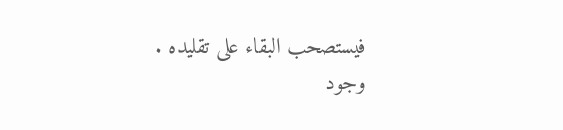فيستصحب البقاء على تقليده .
وجود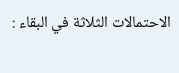الاحتمالات الثلاثة في البقاء :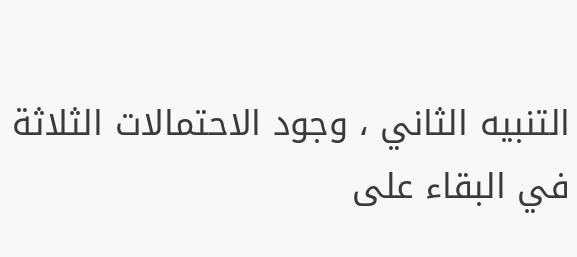التنبيه الثاني ، وجود الاحتمالات الثلاثة في البقاء على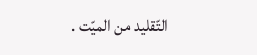التّقليد من الميّت .